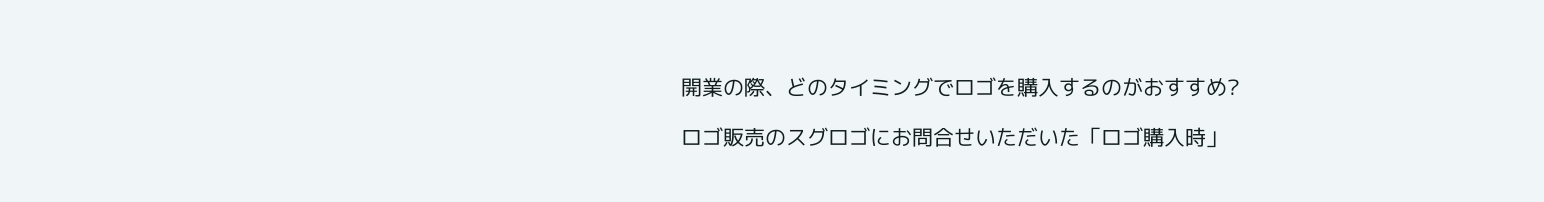開業の際、どのタイミングでロゴを購入するのがおすすめ?

ロゴ販売のスグロゴにお問合せいただいた「ロゴ購入時」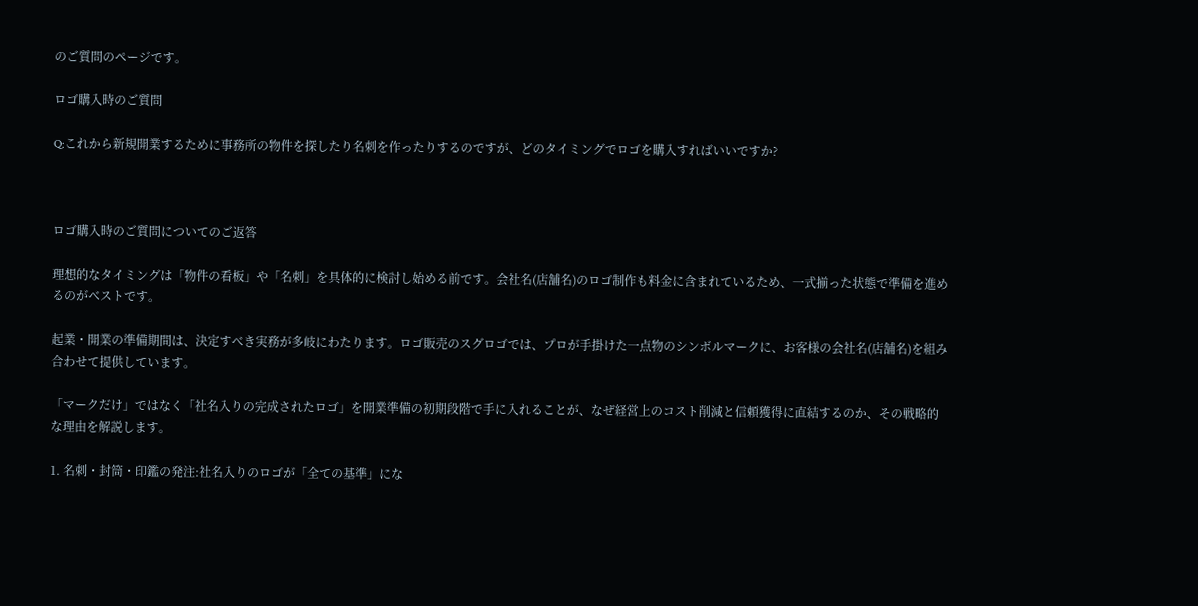のご質問のページです。

ロゴ購入時のご質問

Q:これから新規開業するために事務所の物件を探したり名刺を作ったりするのですが、どのタイミングでロゴを購入すればいいですか?



ロゴ購入時のご質問についてのご返答

理想的なタイミングは「物件の看板」や「名刺」を具体的に検討し始める前です。会社名(店舗名)のロゴ制作も料金に含まれているため、一式揃った状態で準備を進めるのがベストです。

起業・開業の準備期間は、決定すべき実務が多岐にわたります。ロゴ販売のスグロゴでは、プロが手掛けた一点物のシンボルマークに、お客様の会社名(店舗名)を組み合わせて提供しています。

「マークだけ」ではなく「社名入りの完成されたロゴ」を開業準備の初期段階で手に入れることが、なぜ経営上のコスト削減と信頼獲得に直結するのか、その戦略的な理由を解説します。

1. 名刺・封筒・印鑑の発注:社名入りのロゴが「全ての基準」にな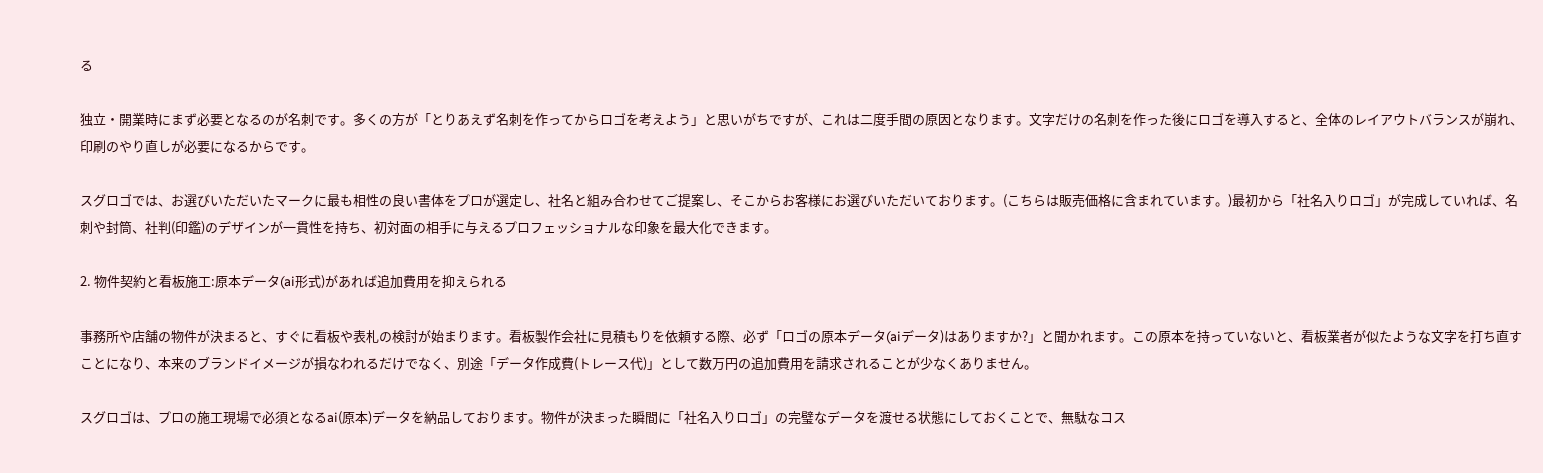る

独立・開業時にまず必要となるのが名刺です。多くの方が「とりあえず名刺を作ってからロゴを考えよう」と思いがちですが、これは二度手間の原因となります。文字だけの名刺を作った後にロゴを導入すると、全体のレイアウトバランスが崩れ、印刷のやり直しが必要になるからです。

スグロゴでは、お選びいただいたマークに最も相性の良い書体をプロが選定し、社名と組み合わせてご提案し、そこからお客様にお選びいただいております。(こちらは販売価格に含まれています。)最初から「社名入りロゴ」が完成していれば、名刺や封筒、社判(印鑑)のデザインが一貫性を持ち、初対面の相手に与えるプロフェッショナルな印象を最大化できます。

2. 物件契約と看板施工:原本データ(ai形式)があれば追加費用を抑えられる

事務所や店舗の物件が決まると、すぐに看板や表札の検討が始まります。看板製作会社に見積もりを依頼する際、必ず「ロゴの原本データ(aiデータ)はありますか?」と聞かれます。この原本を持っていないと、看板業者が似たような文字を打ち直すことになり、本来のブランドイメージが損なわれるだけでなく、別途「データ作成費(トレース代)」として数万円の追加費用を請求されることが少なくありません。

スグロゴは、プロの施工現場で必須となるai(原本)データを納品しております。物件が決まった瞬間に「社名入りロゴ」の完璧なデータを渡せる状態にしておくことで、無駄なコス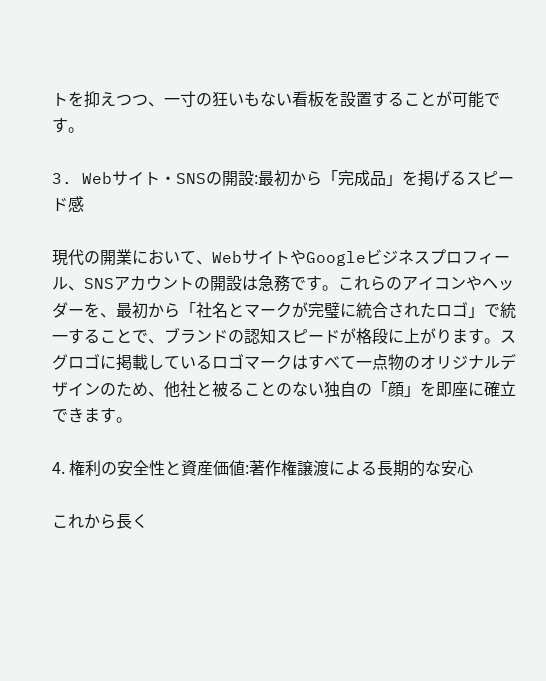トを抑えつつ、一寸の狂いもない看板を設置することが可能です。

3. Webサイト・SNSの開設:最初から「完成品」を掲げるスピード感

現代の開業において、WebサイトやGoogleビジネスプロフィール、SNSアカウントの開設は急務です。これらのアイコンやヘッダーを、最初から「社名とマークが完璧に統合されたロゴ」で統一することで、ブランドの認知スピードが格段に上がります。スグロゴに掲載しているロゴマークはすべて一点物のオリジナルデザインのため、他社と被ることのない独自の「顔」を即座に確立できます。

4. 権利の安全性と資産価値:著作権譲渡による長期的な安心

これから長く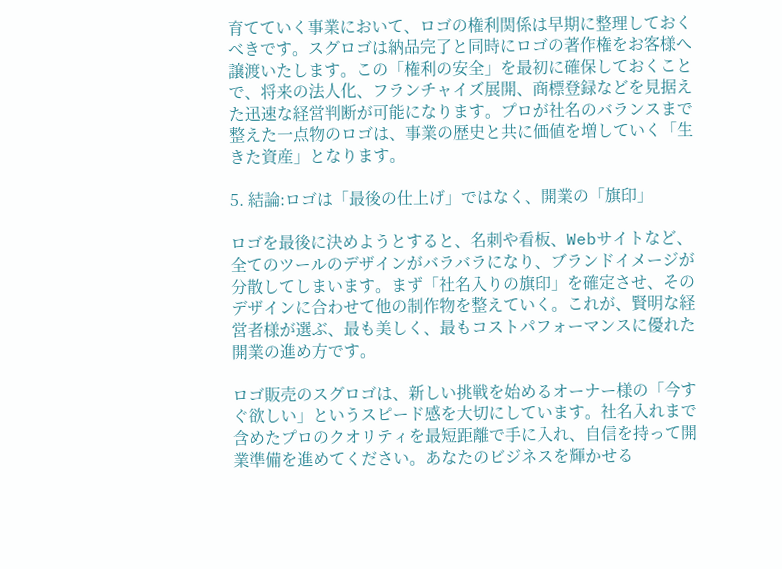育てていく事業において、ロゴの権利関係は早期に整理しておくべきです。スグロゴは納品完了と同時にロゴの著作権をお客様へ譲渡いたします。この「権利の安全」を最初に確保しておくことで、将来の法人化、フランチャイズ展開、商標登録などを見据えた迅速な経営判断が可能になります。プロが社名のバランスまで整えた一点物のロゴは、事業の歴史と共に価値を増していく「生きた資産」となります。

5. 結論:ロゴは「最後の仕上げ」ではなく、開業の「旗印」

ロゴを最後に決めようとすると、名刺や看板、Webサイトなど、全てのツールのデザインがバラバラになり、ブランドイメージが分散してしまいます。まず「社名入りの旗印」を確定させ、そのデザインに合わせて他の制作物を整えていく。これが、賢明な経営者様が選ぶ、最も美しく、最もコストパフォーマンスに優れた開業の進め方です。

ロゴ販売のスグロゴは、新しい挑戦を始めるオーナー様の「今すぐ欲しい」というスピード感を大切にしています。社名入れまで含めたプロのクオリティを最短距離で手に入れ、自信を持って開業準備を進めてください。あなたのビジネスを輝かせる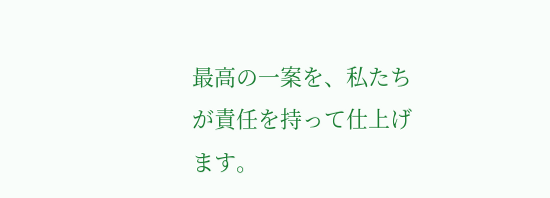最高の一案を、私たちが責任を持って仕上げます。